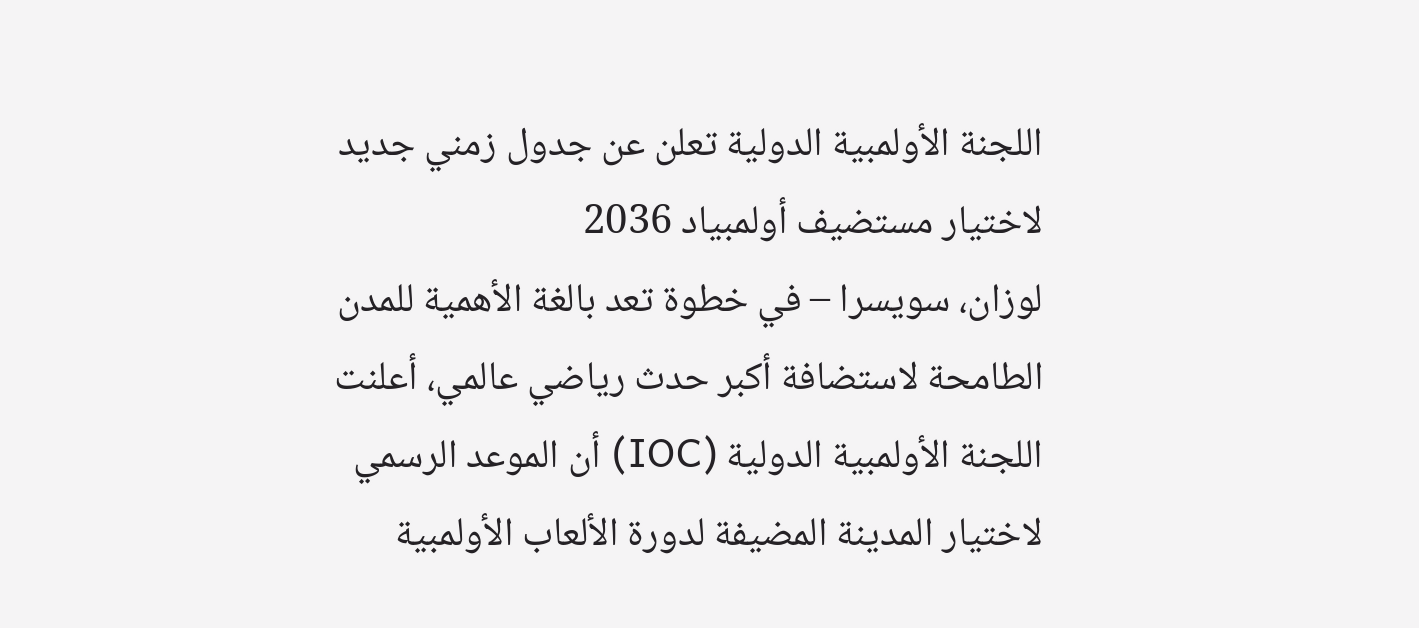اللجنة الأولمبية الدولية تعلن عن جدول زمني جديد لاختيار مستضيف أولمبياد 2036
لوزان، سويسرا – في خطوة تعد بالغة الأهمية للمدن الطامحة لاستضافة أكبر حدث رياضي عالمي، أعلنت اللجنة الأولمبية الدولية (IOC) أن الموعد الرسمي لاختيار المدينة المضيفة لدورة الألعاب الأولمبية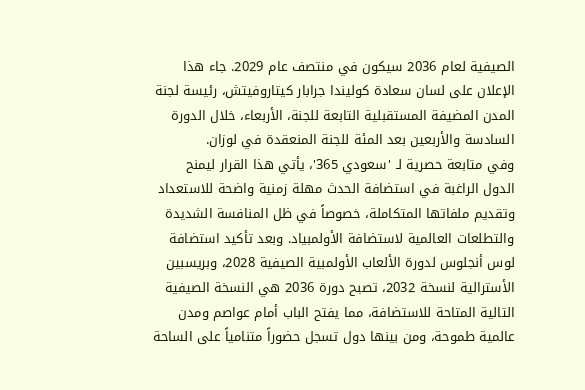الصيفية لعام 2036 سيكون في منتصف عام 2029. جاء هذا الإعلان على لسان سعادة كوليندا جرابار كيتاروفيتش، رئيسة لجنة المدن المضيفة المستقبلية التابعة للجنة، الأربعاء، خلال الدورة السادسة والأربعين بعد المئة للجنة المنعقدة في لوزان.
وفي متابعة حصرية لـ 'سعودي 365'، يأتي هذا القرار ليمنح الدول الراغبة في استضافة الحدث مهلة زمنية واضحة للاستعداد وتقديم ملفاتها المتكاملة، خصوصاً في ظل المنافسة الشديدة والتطلعات العالمية لاستضافة الأولمبياد. وبعد تأكيد استضافة لوس أنجلوس لدورة الألعاب الأولمبية الصيفية 2028، وبريسبين الأسترالية لنسخة 2032، تصبح دورة 2036 هي النسخة الصيفية التالية المتاحة للاستضافة، مما يفتح الباب أمام عواصم ومدن عالمية طموحة، ومن بينها دول تسجل حضوراً متنامياً على الساحة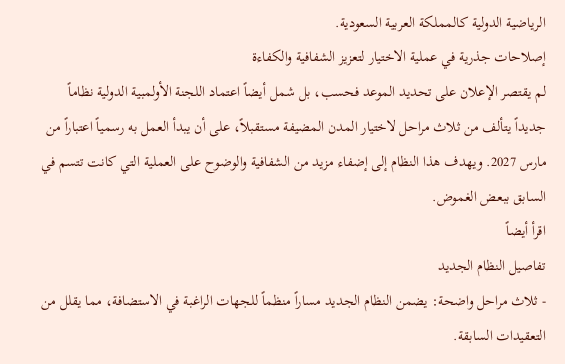الرياضية الدولية كالمملكة العربية السعودية.
إصلاحات جذرية في عملية الاختيار لتعزيز الشفافية والكفاءة
لم يقتصر الإعلان على تحديد الموعد فحسب، بل شمل أيضاً اعتماد اللجنة الأولمبية الدولية نظاماً جديداً يتألف من ثلاث مراحل لاختيار المدن المضيفة مستقبلاً، على أن يبدأ العمل به رسمياً اعتباراً من مارس 2027. ويهدف هذا النظام إلى إضفاء مزيد من الشفافية والوضوح على العملية التي كانت تتسم في السابق ببعض الغموض.
اقرأ أيضاً
تفاصيل النظام الجديد
- ثلاث مراحل واضحة: يضمن النظام الجديد مساراً منظماً للجهات الراغبة في الاستضافة، مما يقلل من التعقيدات السابقة.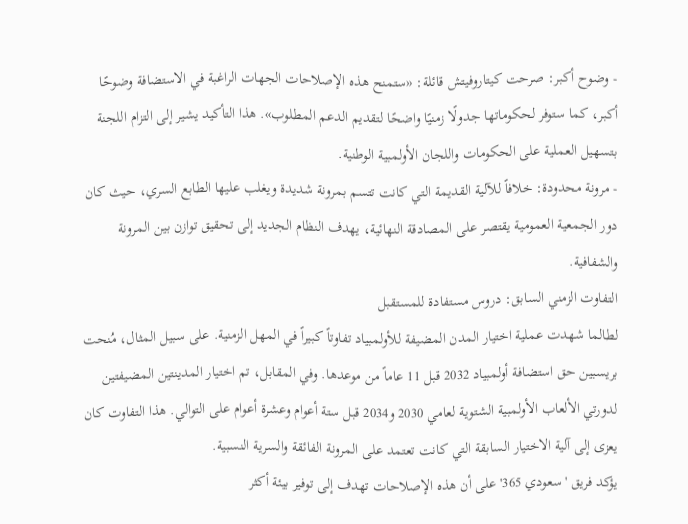- وضوح أكبر: صرحت كيتاروفيتش قائلة: «ستمنح هذه الإصلاحات الجهات الراغبة في الاستضافة وضوحًا أكبر، كما ستوفر لحكوماتها جدولًا زمنيًا واضحًا لتقديم الدعم المطلوب». هذا التأكيد يشير إلى التزام اللجنة بتسهيل العملية على الحكومات واللجان الأولمبية الوطنية.
- مرونة محدودة: خلافاً للآلية القديمة التي كانت تتسم بمرونة شديدة ويغلب عليها الطابع السري، حيث كان دور الجمعية العمومية يقتصر على المصادقة النهائية، يهدف النظام الجديد إلى تحقيق توازن بين المرونة والشفافية.
التفاوت الزمني السابق: دروس مستفادة للمستقبل
لطالما شهدت عملية اختيار المدن المضيفة للأولمبياد تفاوتاً كبيراً في المهل الزمنية. على سبيل المثال، مُنحت بريسبين حق استضافة أولمبياد 2032 قبل 11 عاماً من موعدها. وفي المقابل، تم اختيار المدينتين المضيفتين لدورتي الألعاب الأولمبية الشتوية لعامي 2030 و2034 قبل ستة أعوام وعشرة أعوام على التوالي. هذا التفاوت كان يعزى إلى آلية الاختيار السابقة التي كانت تعتمد على المرونة الفائقة والسرية النسبية.
يؤكد فريق 'سعودي 365' على أن هذه الإصلاحات تهدف إلى توفير بيئة أكثر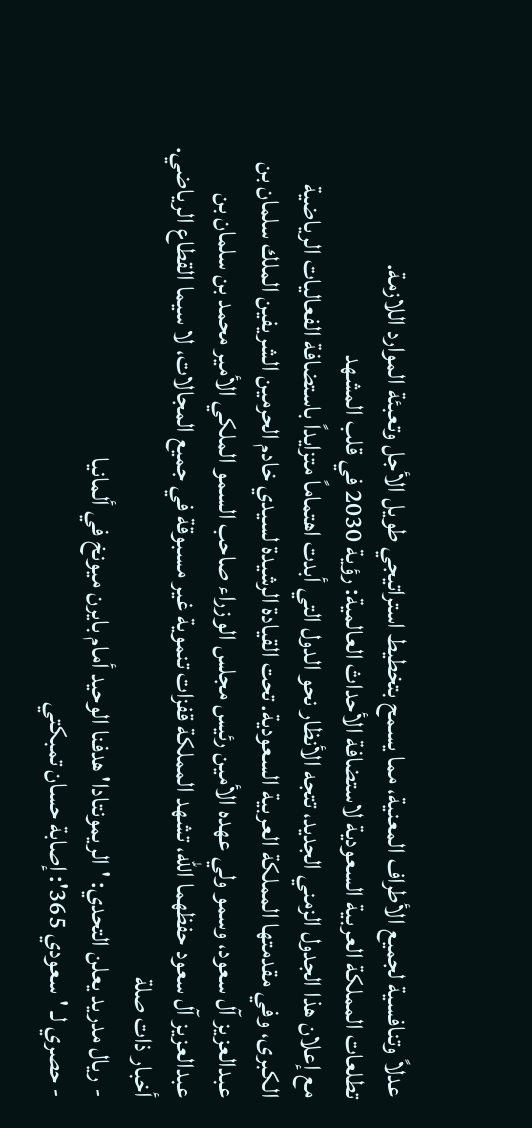عدلاً وتنافسية لجميع الأطراف المعنية، مما يسمح بتخطيط استراتيجي طويل الأجل وتعبئة الموارد اللازمة.
تطلعات المملكة العربية السعودية لاستضافة الأحداث العالمية: رؤية 2030 في قلب المشهد
مع إعلان هذا الجدول الزمني الجديد، تتجه الأنظار نحو الدول التي أبدت اهتماماً متزايداً باستضافة الفعاليات الرياضية الكبرى، وفي مقدمتها المملكة العربية السعودية. تحت القيادة الرشيدة لسيدي خادم الحرمين الشريفين الملك سلمان بن عبدالعزيز آل سعود، وسمو ولي عهده الأمين رئيس مجلس الوزراء صاحب السمو الملكي الأمير محمد بن سلمان بن عبدالعزيز آل سعود حفظهما الله، تشهد المملكة قفزات تنموية غير مسبوقة في جميع المجالات، لا سيما القطاع الرياضي.
أخبار ذات صلة
- ريال مدريد يعلن التحدي: 'الريمونتادا' هدفنا الوحيد أمام بايرن ميونخ في ألمانيا
- حصري لـ 'سعودي 365': إصابة حسان تمبكتي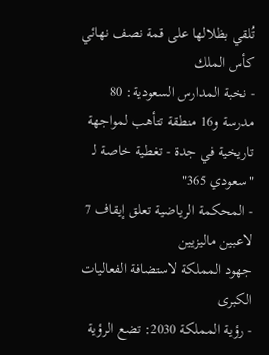تُلقي بظلالها على قمة نصف نهائي كأس الملك
- نخبة المدارس السعودية: 80 مدرسة و16 منطقة تتأهب لمواجهة تاريخية في جدة - تغطية خاصة لـ "سعودي 365"
- المحكمة الرياضية تعلق إيقاف 7 لاعبين ماليزيين
جهود المملكة لاستضافة الفعاليات الكبرى
- رؤية المملكة 2030: تضع الرؤية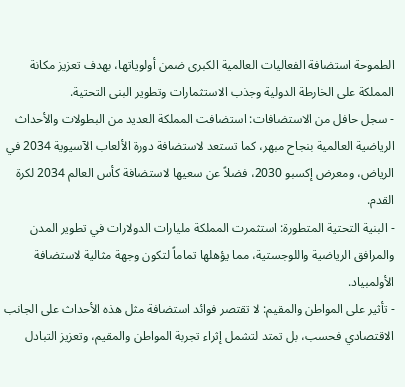الطموحة استضافة الفعاليات العالمية الكبرى ضمن أولوياتها، بهدف تعزيز مكانة المملكة على الخارطة الدولية وجذب الاستثمارات وتطوير البنى التحتية.
- سجل حافل من الاستضافات: استضافت المملكة العديد من البطولات والأحداث الرياضية العالمية بنجاح مبهر، كما تستعد لاستضافة دورة الألعاب الآسيوية 2034 في الرياض، ومعرض إكسبو 2030، فضلاً عن سعيها لاستضافة كأس العالم 2034 لكرة القدم.
- البنية التحتية المتطورة: استثمرت المملكة مليارات الدولارات في تطوير المدن والمرافق الرياضية واللوجستية، مما يؤهلها تماماً لتكون وجهة مثالية لاستضافة الأولمبياد.
- تأثير على المواطن والمقيم: لا تقتصر فوائد استضافة مثل هذه الأحداث على الجانب الاقتصادي فحسب، بل تمتد لتشمل إثراء تجربة المواطن والمقيم، وتعزيز التبادل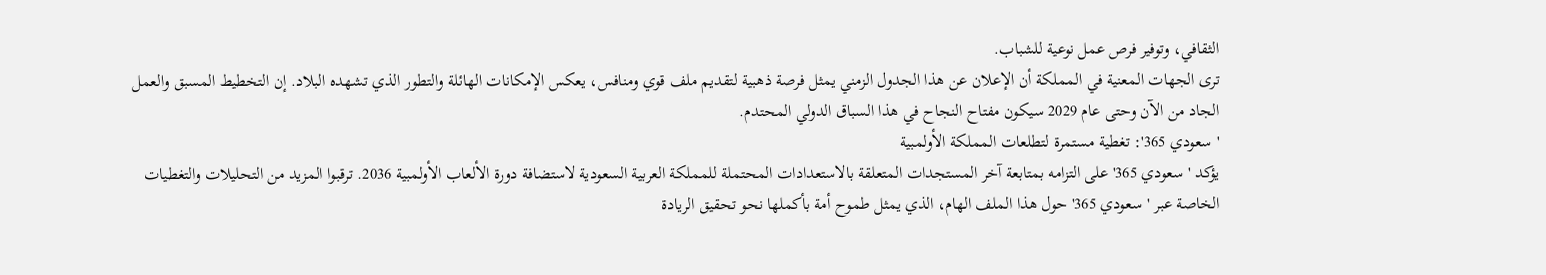الثقافي، وتوفير فرص عمل نوعية للشباب.
ترى الجهات المعنية في المملكة أن الإعلان عن هذا الجدول الزمني يمثل فرصة ذهبية لتقديم ملف قوي ومنافس، يعكس الإمكانات الهائلة والتطور الذي تشهده البلاد. إن التخطيط المسبق والعمل الجاد من الآن وحتى عام 2029 سيكون مفتاح النجاح في هذا السباق الدولي المحتدم.
'سعودي 365': تغطية مستمرة لتطلعات المملكة الأولمبية
يؤكد 'سعودي 365' على التزامه بمتابعة آخر المستجدات المتعلقة بالاستعدادات المحتملة للمملكة العربية السعودية لاستضافة دورة الألعاب الأولمبية 2036. ترقبوا المزيد من التحليلات والتغطيات الخاصة عبر 'سعودي 365' حول هذا الملف الهام، الذي يمثل طموح أمة بأكملها نحو تحقيق الريادة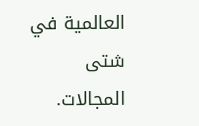العالمية في شتى المجالات.